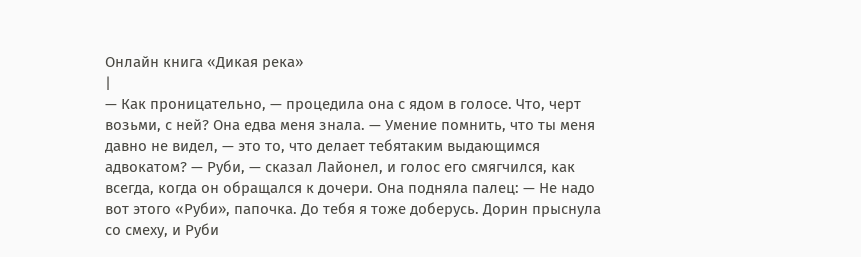Онлайн книга «Дикая река»
|
— Как проницательно, — процедила она с ядом в голосе. Что, черт возьми, с ней? Она едва меня знала. — Умение помнить, что ты меня давно не видел, — это то, что делает тебятаким выдающимся адвокатом? — Руби, — сказал Лайонел, и голос его смягчился, как всегда, когда он обращался к дочери. Она подняла палец: — Не надо вот этого «Руби», папочка. До тебя я тоже доберусь. Дорин прыснула со смеху, и Руби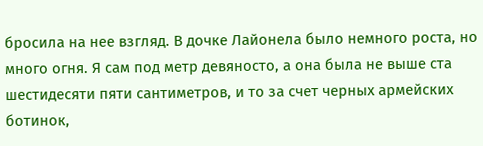бросила на нее взгляд. В дочке Лайонела было немного роста, но много огня. Я сам под метр девяносто, а она была не выше ста шестидесяти пяти сантиметров, и то за счет черных армейских ботинок,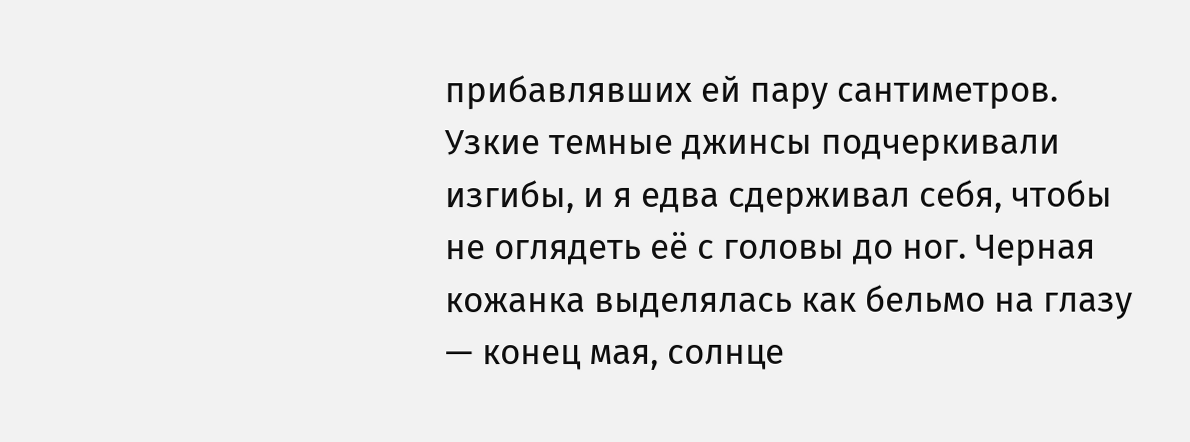прибавлявших ей пару сантиметров. Узкие темные джинсы подчеркивали изгибы, и я едва сдерживал себя, чтобы не оглядеть её с головы до ног. Черная кожанка выделялась как бельмо на глазу — конец мая, солнце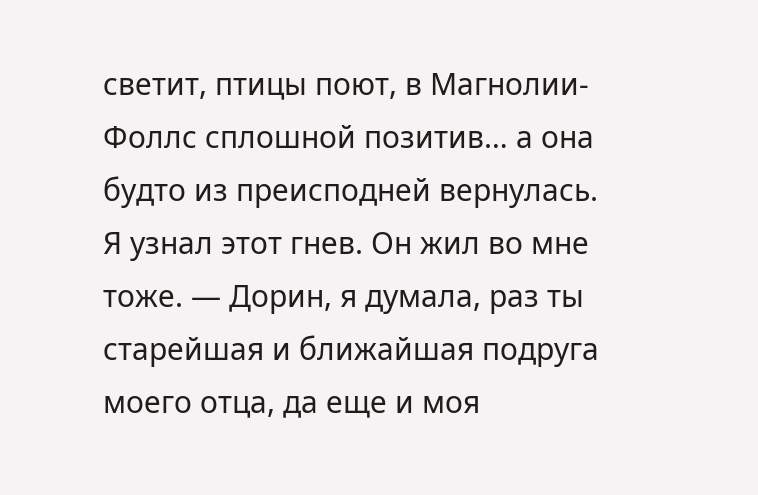светит, птицы поют, в Магнолии-Фоллс сплошной позитив… а она будто из преисподней вернулась. Я узнал этот гнев. Он жил во мне тоже. — Дорин, я думала, раз ты старейшая и ближайшая подруга моего отца, да еще и моя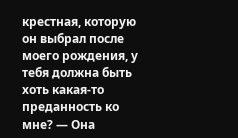крестная, которую он выбрал после моего рождения, у тебя должна быть хоть какая-то преданность ко мне? — Она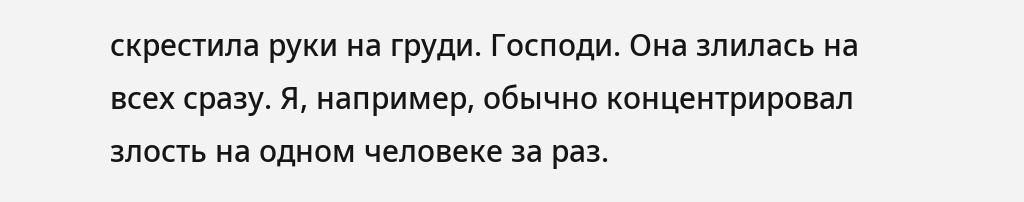скрестила руки на груди. Господи. Она злилась на всех сразу. Я, например, обычно концентрировал злость на одном человеке за раз.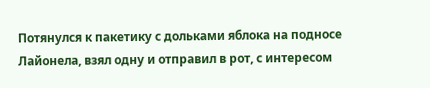Потянулся к пакетику с дольками яблока на подносе Лайонела, взял одну и отправил в рот, с интересом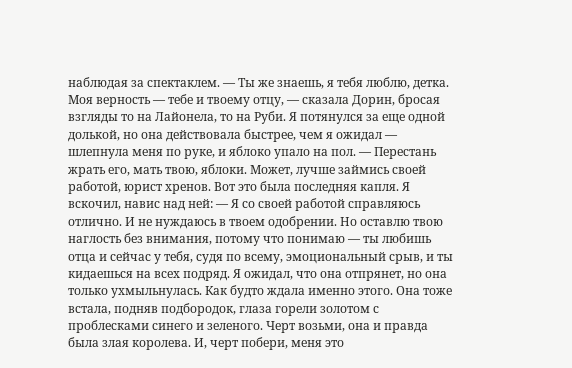наблюдая за спектаклем. — Ты же знаешь, я тебя люблю, детка. Моя верность — тебе и твоему отцу, — сказала Дорин, бросая взгляды то на Лайонела, то на Руби. Я потянулся за еще одной долькой, но она действовала быстрее, чем я ожидал — шлепнула меня по руке, и яблоко упало на пол. — Перестань жрать его, мать твою, яблоки. Может, лучше займись своей работой, юрист хренов. Вот это была последняя капля. Я вскочил, навис над ней: — Я со своей работой справляюсь отлично. И не нуждаюсь в твоем одобрении. Но оставлю твою наглость без внимания, потому что понимаю — ты любишь отца и сейчас у тебя, судя по всему, эмоциональный срыв, и ты кидаешься на всех подряд. Я ожидал, что она отпрянет, но она только ухмыльнулась. Как будто ждала именно этого. Она тоже встала, подняв подбородок, глаза горели золотом с проблесками синего и зеленого. Черт возьми, она и правда была злая королева. И, черт побери, меня это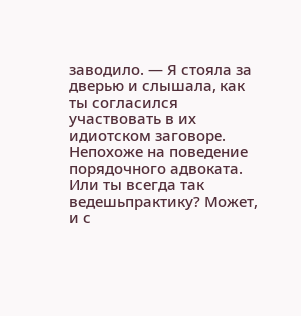заводило. — Я стояла за дверью и слышала, как ты согласился участвовать в их идиотском заговоре. Непохоже на поведение порядочного адвоката. Или ты всегда так ведешьпрактику? Может, и с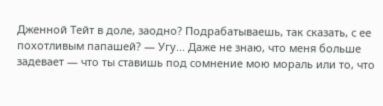Дженной Тейт в доле, заодно? Подрабатываешь, так сказать, с ее похотливым папашей? — Угу... Даже не знаю, что меня больше задевает — что ты ставишь под сомнение мою мораль или то, что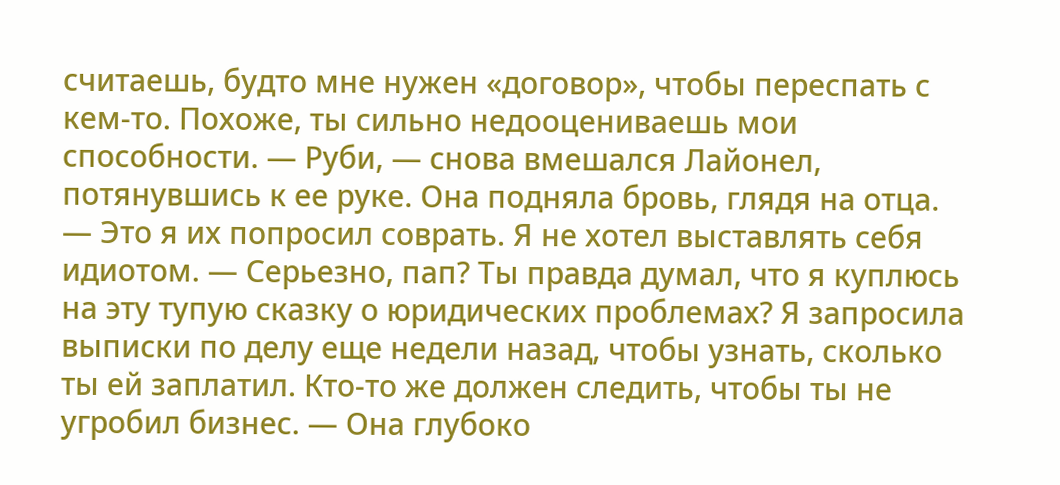считаешь, будто мне нужен «договор», чтобы переспать с кем-то. Похоже, ты сильно недооцениваешь мои способности. — Руби, — снова вмешался Лайонел, потянувшись к ее руке. Она подняла бровь, глядя на отца. — Это я их попросил соврать. Я не хотел выставлять себя идиотом. — Серьезно, пап? Ты правда думал, что я куплюсь на эту тупую сказку о юридических проблемах? Я запросила выписки по делу еще недели назад, чтобы узнать, сколько ты ей заплатил. Кто-то же должен следить, чтобы ты не угробил бизнес. — Она глубоко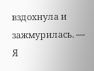вздохнула и зажмурилась. — Я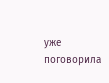уже поговорила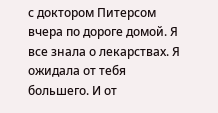с доктором Питерсом вчера по дороге домой. Я все знала о лекарствах. Я ожидала от тебя большего. И от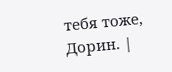тебя тоже, Дорин. |